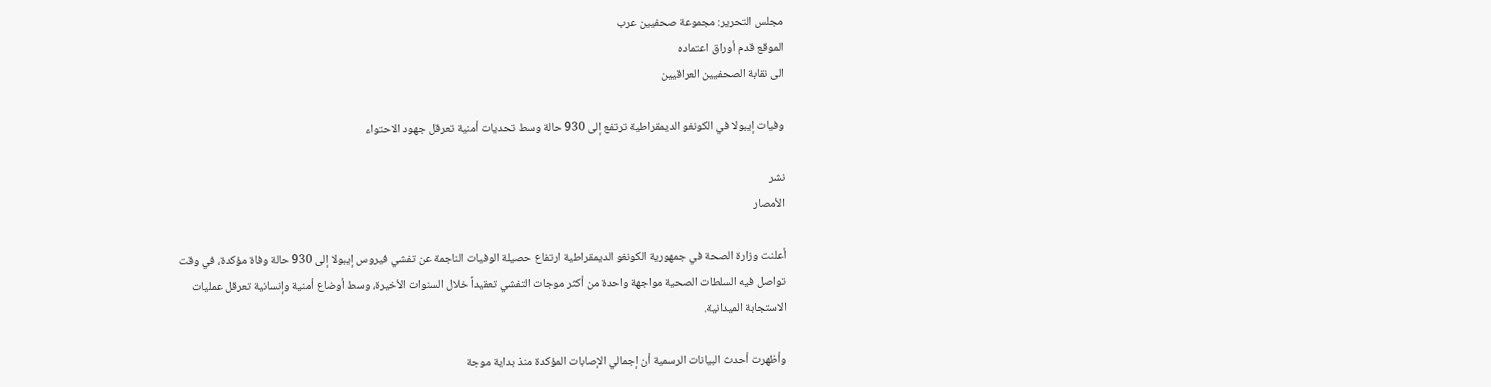مجلس التحرير: مجموعة صحفيين عرب
الموقع قدم أوراق اعتماده
الى نقابة الصحفيين العراقيين

وفيات إيبولا في الكونغو الديمقراطية ترتفع إلى 930 حالة وسط تحديات أمنية تعرقل جهود الاحتواء

نشر
الأمصار

أعلنت وزارة الصحة في جمهورية الكونغو الديمقراطية ارتفاع حصيلة الوفيات الناجمة عن تفشي فيروس إيبولا إلى 930 حالة وفاة مؤكدة، في وقت تواصل فيه السلطات الصحية مواجهة واحدة من أكثر موجات التفشي تعقيداً خلال السنوات الأخيرة، وسط أوضاع أمنية وإنسانية تعرقل عمليات الاستجابة الميدانية.

وأظهرت أحدث البيانات الرسمية أن إجمالي الإصابات المؤكدة منذ بداية موجة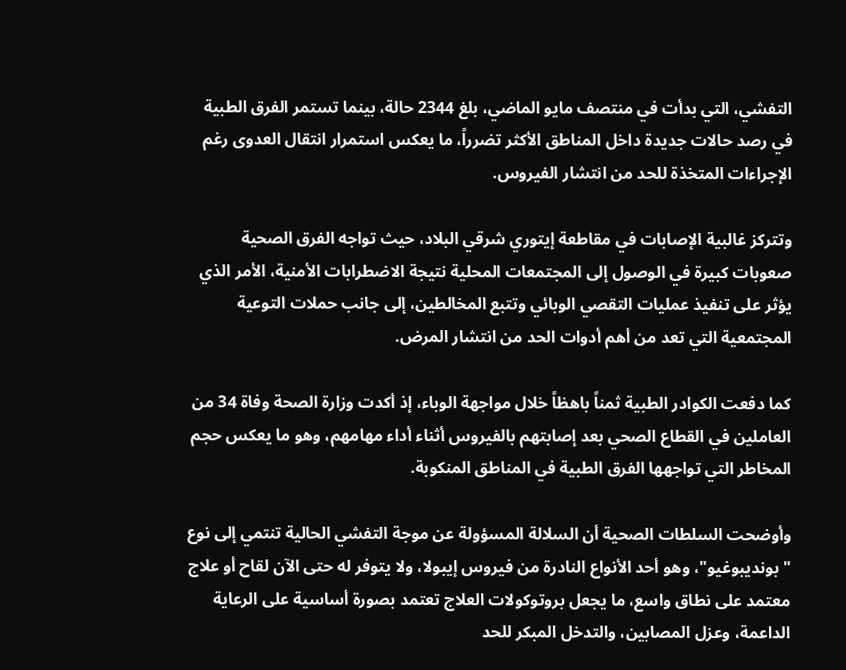التفشي، التي بدأت في منتصف مايو الماضي، بلغ 2344 حالة، بينما تستمر الفرق الطبية في رصد حالات جديدة داخل المناطق الأكثر تضرراً، ما يعكس استمرار انتقال العدوى رغم الإجراءات المتخذة للحد من انتشار الفيروس.

وتتركز غالبية الإصابات في مقاطعة إيتوري شرقي البلاد، حيث تواجه الفرق الصحية صعوبات كبيرة في الوصول إلى المجتمعات المحلية نتيجة الاضطرابات الأمنية، الأمر الذي يؤثر على تنفيذ عمليات التقصي الوبائي وتتبع المخالطين، إلى جانب حملات التوعية المجتمعية التي تعد من أهم أدوات الحد من انتشار المرض.

كما دفعت الكوادر الطبية ثمناً باهظاً خلال مواجهة الوباء، إذ أكدت وزارة الصحة وفاة 34 من العاملين في القطاع الصحي بعد إصابتهم بالفيروس أثناء أداء مهامهم، وهو ما يعكس حجم المخاطر التي تواجهها الفرق الطبية في المناطق المنكوبة.

وأوضحت السلطات الصحية أن السلالة المسؤولة عن موجة التفشي الحالية تنتمي إلى نوع "بونديبوغيو"، وهو أحد الأنواع النادرة من فيروس إيبولا، ولا يتوفر له حتى الآن لقاح أو علاج معتمد على نطاق واسع، ما يجعل بروتوكولات العلاج تعتمد بصورة أساسية على الرعاية الداعمة، وعزل المصابين، والتدخل المبكر للحد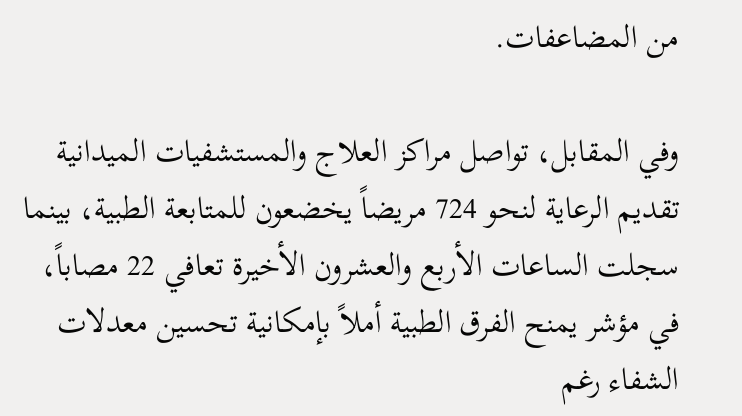من المضاعفات.

وفي المقابل، تواصل مراكز العلاج والمستشفيات الميدانية تقديم الرعاية لنحو 724 مريضاً يخضعون للمتابعة الطبية، بينما سجلت الساعات الأربع والعشرون الأخيرة تعافي 22 مصاباً، في مؤشر يمنح الفرق الطبية أملاً بإمكانية تحسين معدلات الشفاء رغم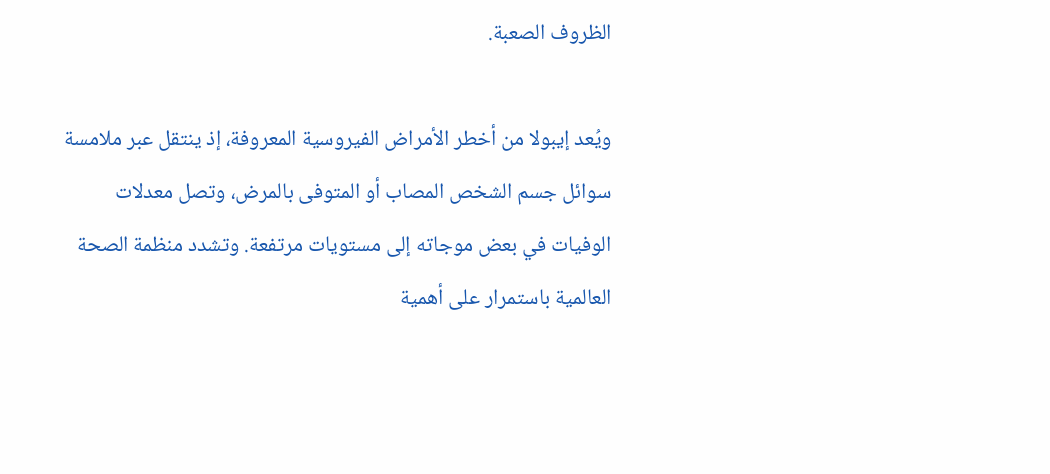الظروف الصعبة.

ويُعد إيبولا من أخطر الأمراض الفيروسية المعروفة، إذ ينتقل عبر ملامسة سوائل جسم الشخص المصاب أو المتوفى بالمرض، وتصل معدلات الوفيات في بعض موجاته إلى مستويات مرتفعة. وتشدد منظمة الصحة العالمية باستمرار على أهمية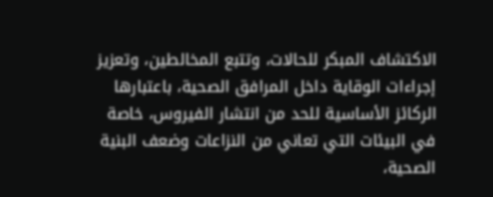الاكتشاف المبكر للحالات، وتتبع المخالطين، وتعزيز إجراءات الوقاية داخل المرافق الصحية، باعتبارها الركائز الأساسية للحد من انتشار الفيروس، خاصة في البيئات التي تعاني من النزاعات وضعف البنية الصحية،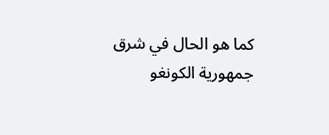كما هو الحال في شرق جمهورية الكونغو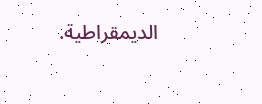الديمقراطية.